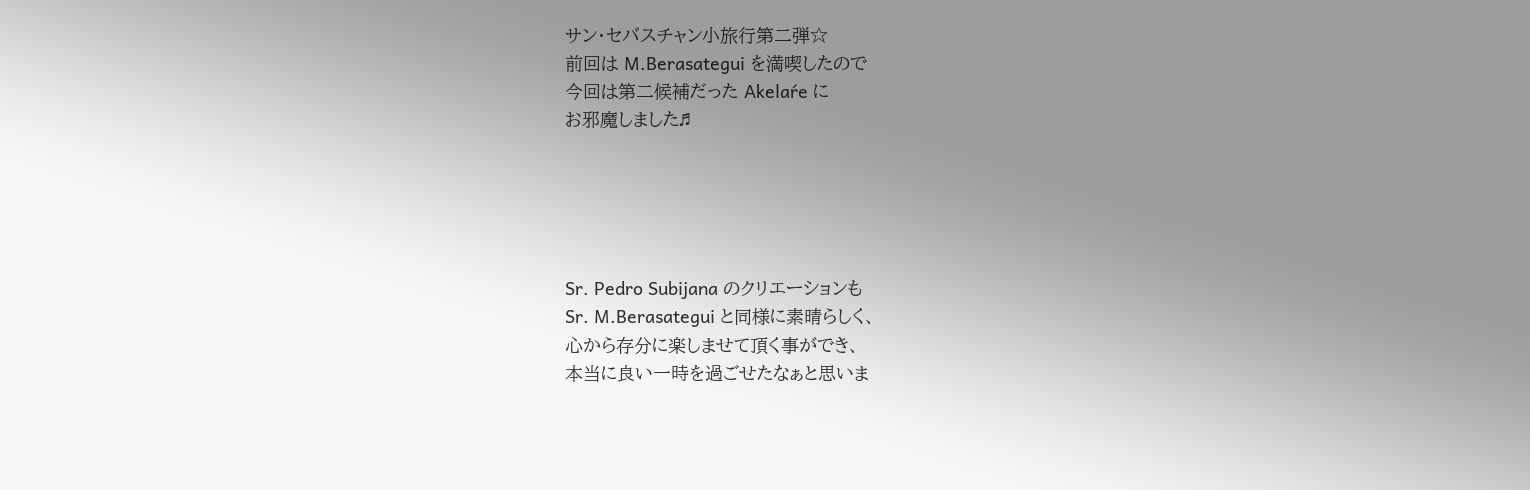サン・セバスチャン小旅行第二弾☆
前回は M.Berasategui を満喫したので
今回は第二候補だった Akelaŕe に
お邪魔しました♬





Sr. Pedro Subijana のクリエーションも
Sr. M.Berasategui と同様に素晴らしく、
心から存分に楽しませて頂く事ができ、
本当に良い一時を過ごせたなぁと思いま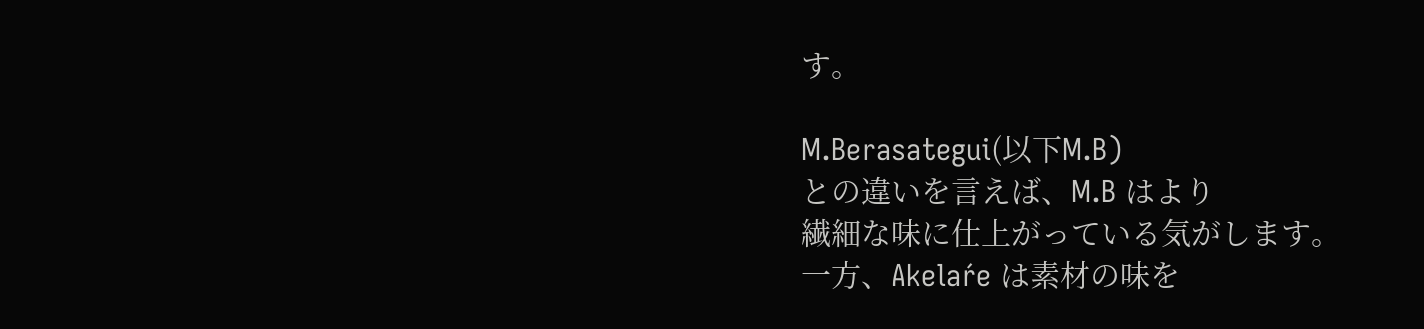す。

M.Berasategui(以下M.B)
との違いを言えば、M.B はより
繊細な味に仕上がっている気がします。
一方、Akelaŕe は素材の味を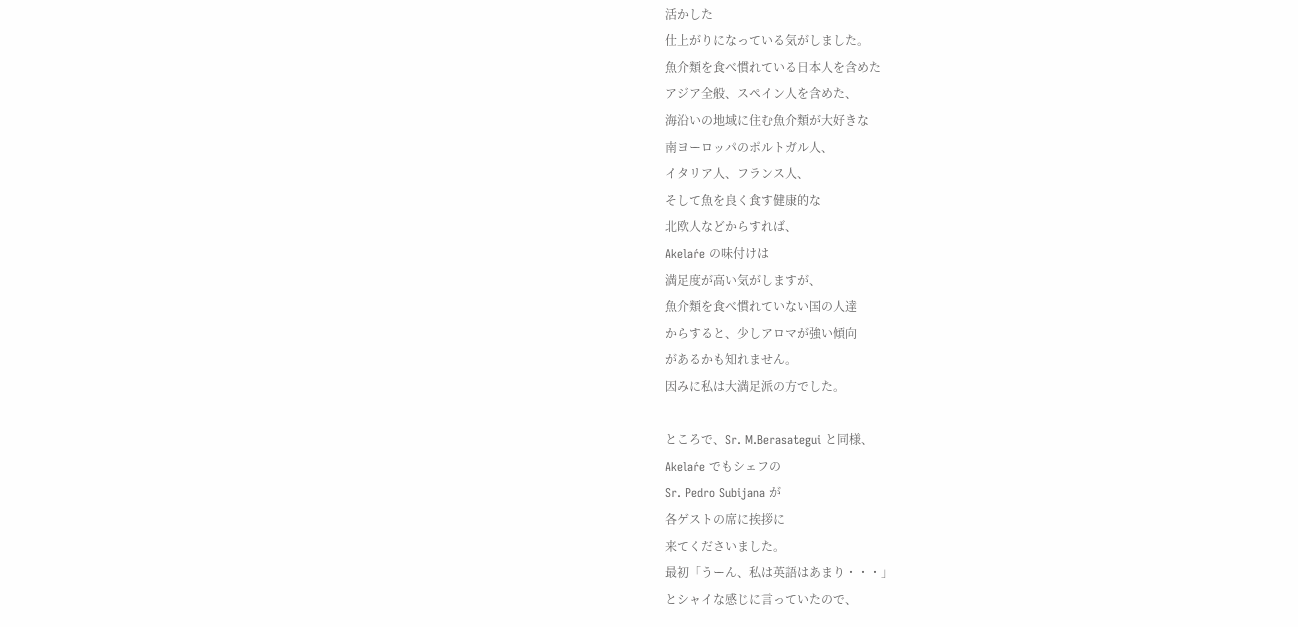活かした
仕上がりになっている気がしました。
魚介類を食べ慣れている日本人を含めた
アジア全般、スペイン人を含めた、
海沿いの地域に住む魚介類が大好きな
南ヨーロッパのポルトガル人、
イタリア人、フランス人、
そして魚を良く食す健康的な
北欧人などからすれば、
Akelaŕe の味付けは
満足度が高い気がしますが、
魚介類を食べ慣れていない国の人達
からすると、少しアロマが強い傾向
があるかも知れません。
因みに私は大満足派の方でした。

ところで、Sr. M.Berasategui と同様、
Akelaŕe でもシェフの
Sr. Pedro Subijana が
各ゲストの席に挨拶に
来てくださいました。
最初「うーん、私は英語はあまり・・・」
とシャイな感じに言っていたので、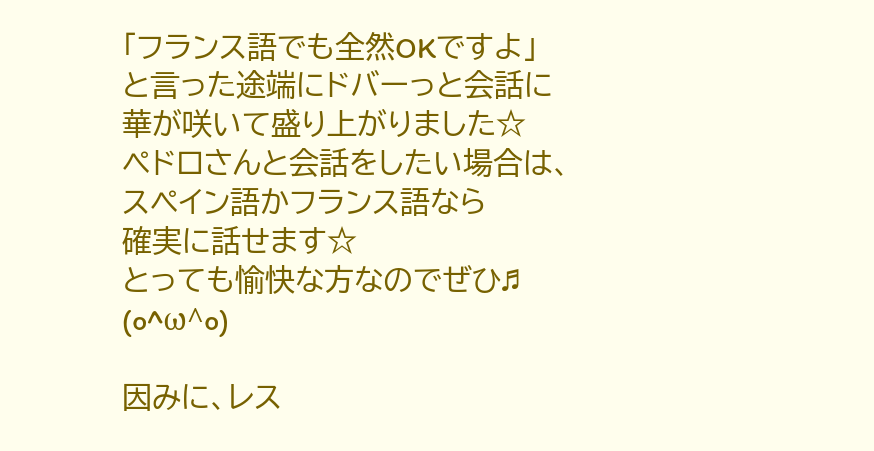「フランス語でも全然OKですよ」
と言った途端にドバーっと会話に
華が咲いて盛り上がりました☆
ペドロさんと会話をしたい場合は、
スペイン語かフランス語なら
確実に話せます☆
とっても愉快な方なのでぜひ♬
(o^ω^o)

因みに、レス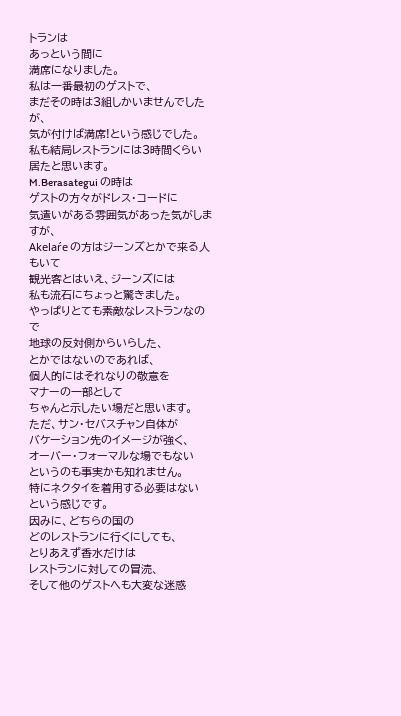トランは
あっという間に
満席になりました。
私は一番最初のゲストで、
まだその時は3組しかいませんでしたが、
気が付けば満席!という感じでした。
私も結局レストランには3時間くらい
居たと思います。
M.Berasategui の時は
ゲストの方々がドレス・コードに
気遣いがある雰囲気があった気がしますが、
Akelaŕe の方はジーンズとかで来る人もいて
観光客とはいえ、ジーンズには
私も流石にちょっと驚きました。
やっぱりとても素敵なレストランなので
地球の反対側からいらした、
とかではないのであれば、
個人的にはそれなりの敬意を
マナーの一部として
ちゃんと示したい場だと思います。
ただ、サン・セバスチャン自体が
バケーション先のイメージが強く、
オーバー・フォーマルな場でもない
というのも事実かも知れません。
特にネクタイを着用する必要はない
という感じです。
因みに、どちらの国の
どのレストランに行くにしても、
とりあえず香水だけは
レストランに対しての冒涜、
そして他のゲストへも大変な迷惑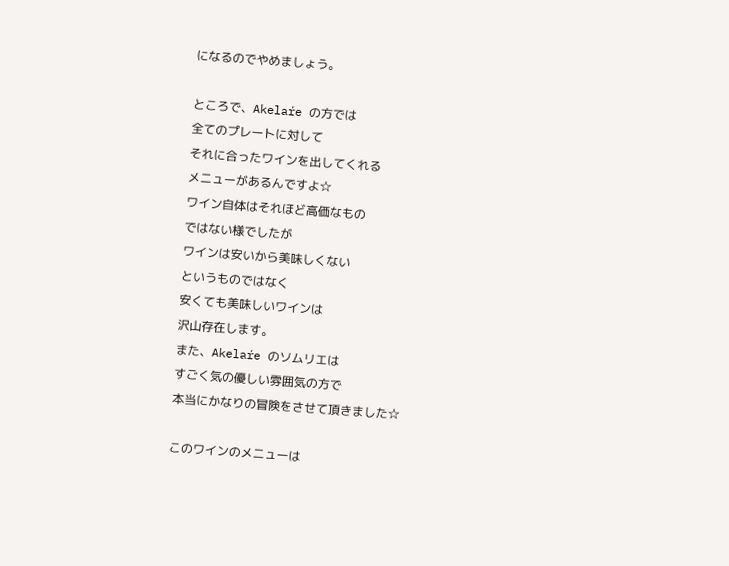になるのでやめましょう。

ところで、Akelaŕe の方では
全てのプレートに対して
それに合ったワインを出してくれる
メニューがあるんですよ☆
ワイン自体はそれほど高価なもの
ではない様でしたが
ワインは安いから美味しくない
というものではなく
安くても美味しいワインは
沢山存在します。
また、Akelaŕe のソムリエは
すごく気の優しい雰囲気の方で
本当にかなりの冒険をさせて頂きました☆

このワインのメニューは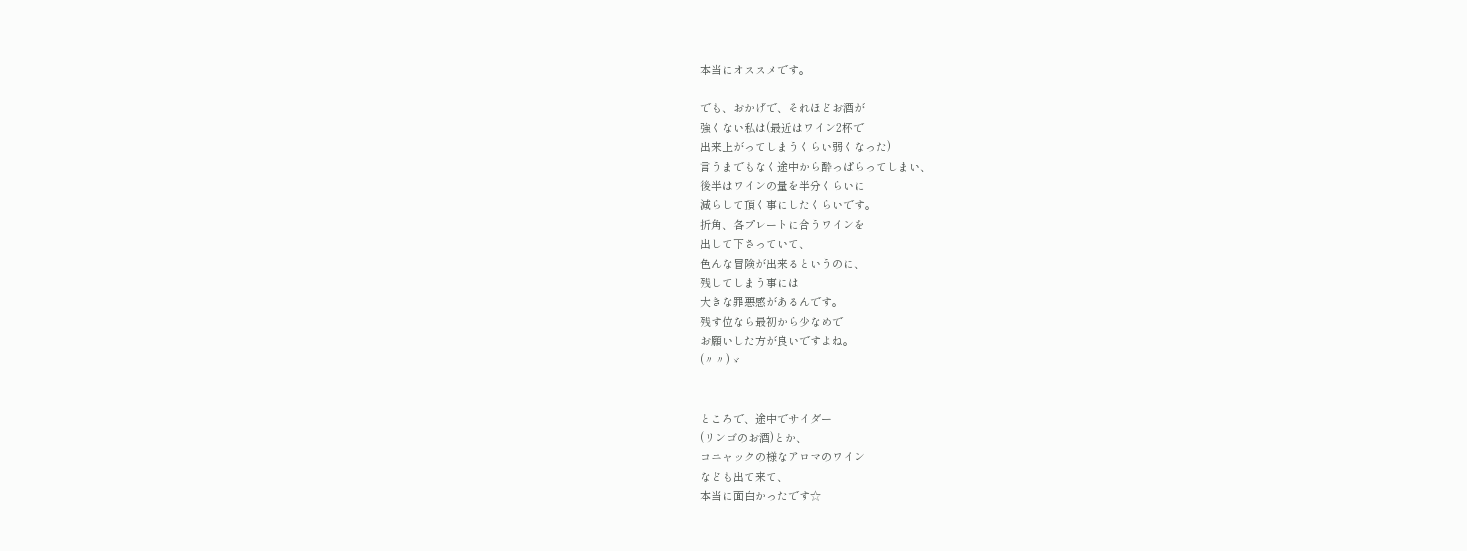本当にオススメです。

でも、おかげで、それほどお酒が
強くない私は(最近はワイン2杯で
出来上がってしまうくらい弱くなった)
言うまでもなく途中から酔っぱらってしまい、
後半はワインの量を半分くらいに
減らして頂く事にしたくらいです。
折角、各プレートに合うワインを
出して下さっていて、
色んな冒険が出来るというのに、
残してしまう事には
大きな罪悪感があるんです。
残す位なら最初から少なめで
お願いした方が良いですよね。
(〃〃)ゞ


ところで、途中でサイダー
(リンゴのお酒)とか、
コニャックの様なアロマのワイン
なども出て来て、
本当に面白かったです☆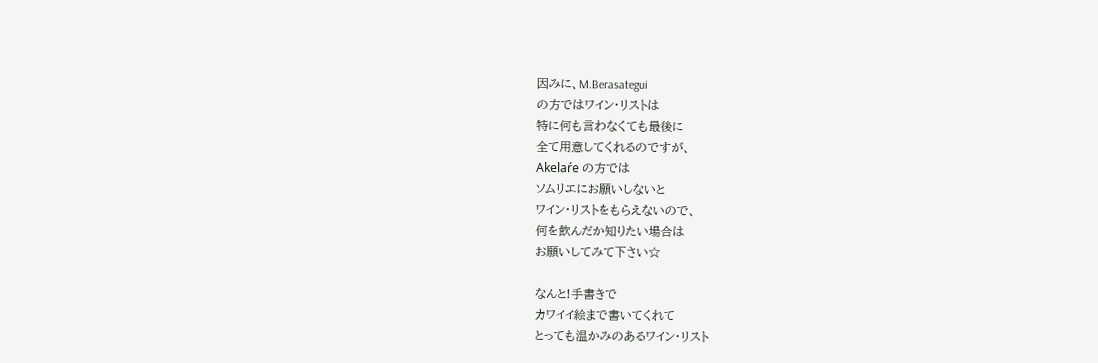因みに、M.Berasategui
の方ではワイン・リストは
特に何も言わなくても最後に
全て用意してくれるのですが、
Akelaŕe の方では
ソムリエにお願いしないと
ワイン・リストをもらえないので、
何を飲んだか知りたい場合は
お願いしてみて下さい☆

なんと!手書きで
カワイイ絵まで書いてくれて
とっても温かみのあるワイン・リスト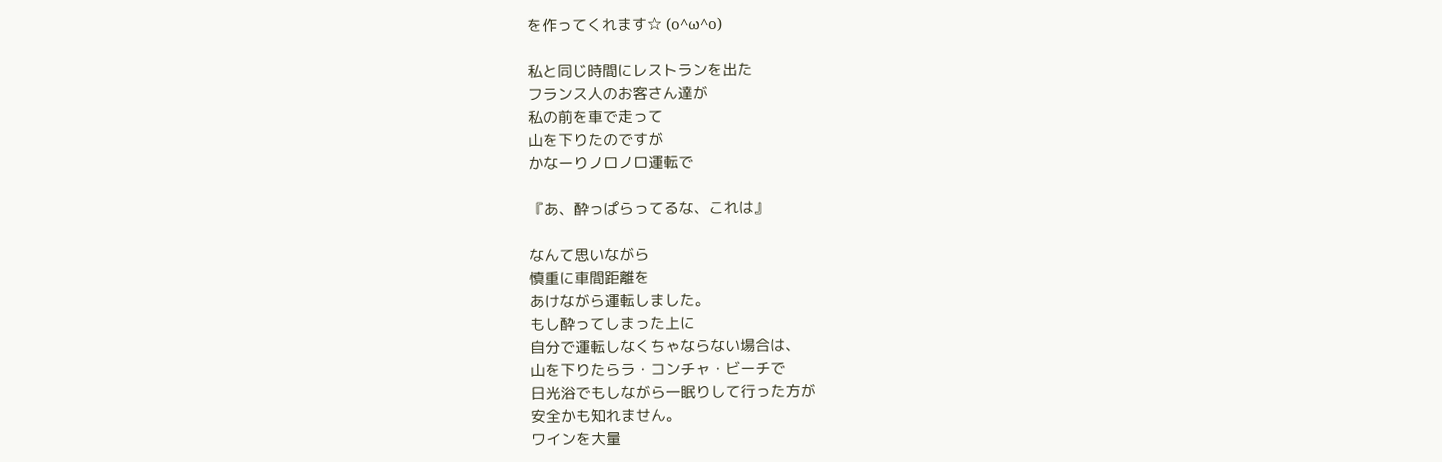を作ってくれます☆ (o^ω^o)

私と同じ時間にレストランを出た
フランス人のお客さん達が
私の前を車で走って
山を下りたのですが
かなーりノロノロ運転で

『あ、酔っぱらってるな、これは』

なんて思いながら
慎重に車間距離を
あけながら運転しました。
もし酔ってしまった上に
自分で運転しなくちゃならない場合は、
山を下りたらラ・コンチャ・ビーチで
日光浴でもしながら一眠りして行った方が
安全かも知れません。
ワインを大量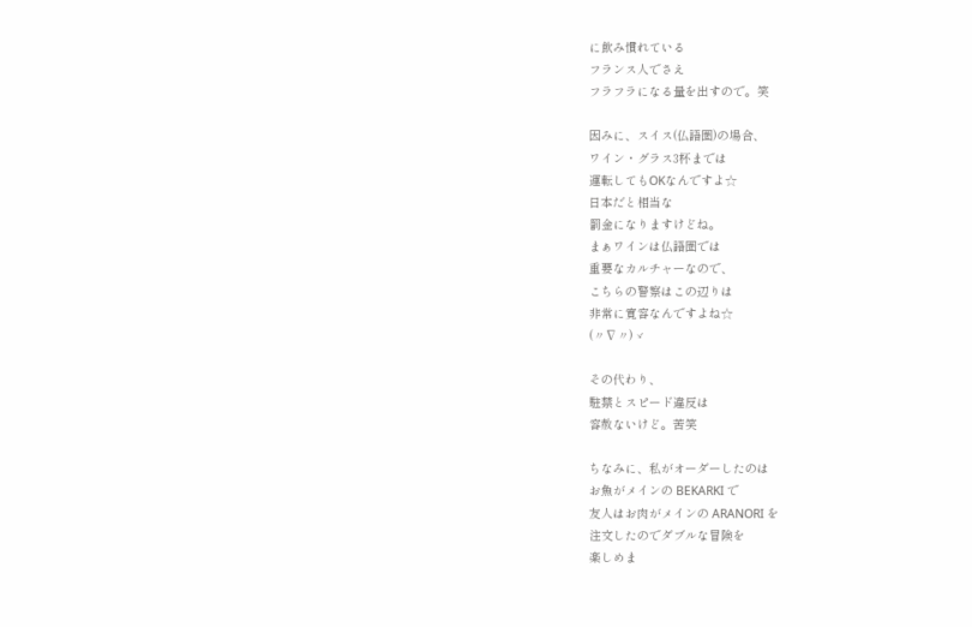に飲み慣れている
フランス人でさえ
フラフラになる量を出すので。笑

因みに、スイス(仏語圏)の場合、
ワイン・グラス3杯までは
運転してもOKなんですよ☆
日本だと相当な
罰金になりますけどね。
まぁワインは仏語圏では
重要なカルチャーなので、
こちらの警察はこの辺りは
非常に寛容なんですよね☆
(〃∇〃)ゞ

その代わり、
駐禁とスピード違反は
容赦ないけど。苦笑

ちなみに、私がオーダーしたのは
お魚がメインの BEKARKI で
友人はお肉がメインの ARANORI を
注文したのでダブルな冒険を
楽しめま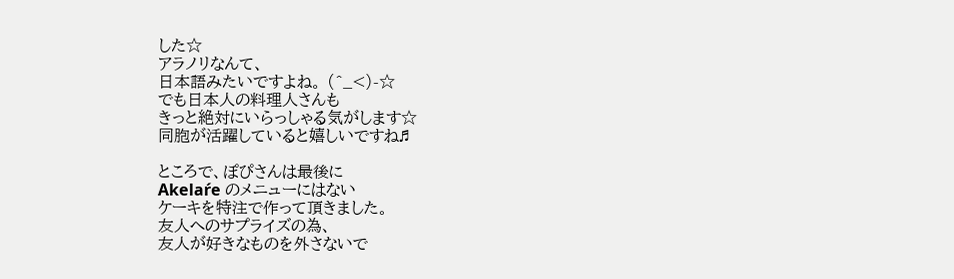した☆
アラノリなんて、
日本語みたいですよね。 (^_<)-☆
でも日本人の料理人さんも
きっと絶対にいらっしゃる気がします☆
同胞が活躍していると嬉しいですね♬

ところで、ぽぴさんは最後に
Akelaŕe のメニューにはない
ケーキを特注で作って頂きました。
友人へのサプライズの為、
友人が好きなものを外さないで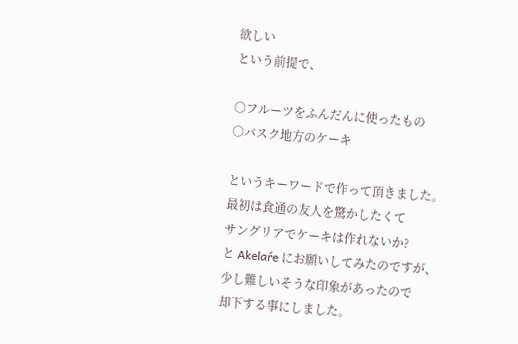欲しい
という前提で、

○フルーツをふんだんに使ったもの
○バスク地方のケーキ

というキーワードで作って頂きました。
最初は食通の友人を驚かしたくて
サングリアでケーキは作れないか?
と Akelaŕe にお願いしてみたのですが、
少し難しいそうな印象があったので
却下する事にしました。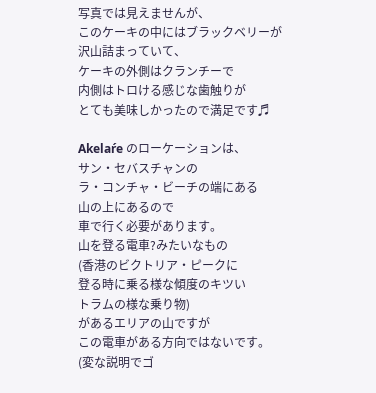写真では見えませんが、
このケーキの中にはブラックベリーが
沢山詰まっていて、
ケーキの外側はクランチーで
内側はトロける感じな歯触りが
とても美味しかったので満足です♬

Akelaŕe のローケーションは、
サン・セバスチャンの
ラ・コンチャ・ビーチの端にある
山の上にあるので
車で行く必要があります。
山を登る電車?みたいなもの
(香港のビクトリア・ピークに
登る時に乗る様な傾度のキツい
トラムの様な乗り物)
があるエリアの山ですが
この電車がある方向ではないです。
(変な説明でゴ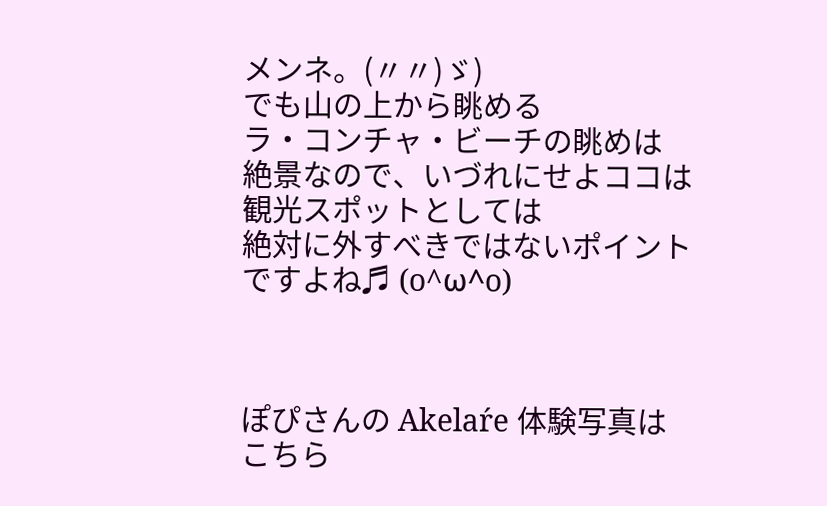メンネ。(〃〃)ゞ)
でも山の上から眺める
ラ・コンチャ・ビーチの眺めは
絶景なので、いづれにせよココは
観光スポットとしては
絶対に外すべきではないポイント
ですよね♬ (o^ω^o)



ぽぴさんの Akelaŕe 体験写真は
こちら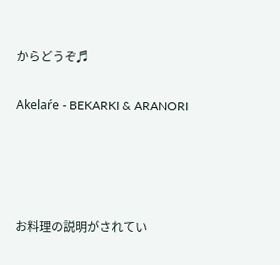からどうぞ♬

Akelaŕe - BEKARKI & ARANORI




お料理の説明がされてい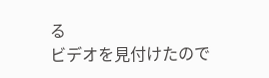る
ビデオを見付けたので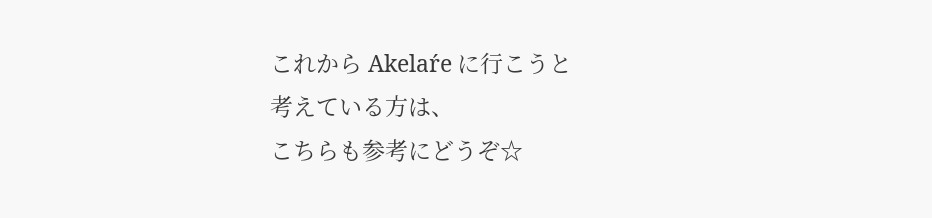これから Akelaŕe に行こうと
考えている方は、
こちらも参考にどうぞ☆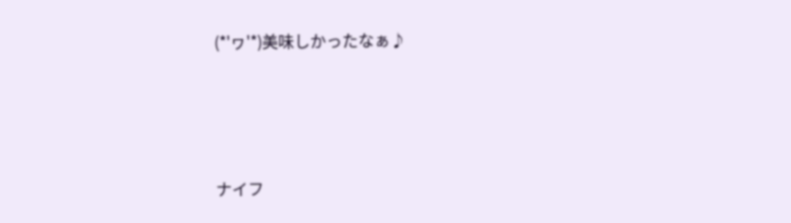(*'ヮ'*)美味しかったなぁ♪




ナイフ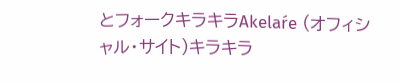とフォークキラキラAkelaŕe (オフィシャル・サイト)キラキラ